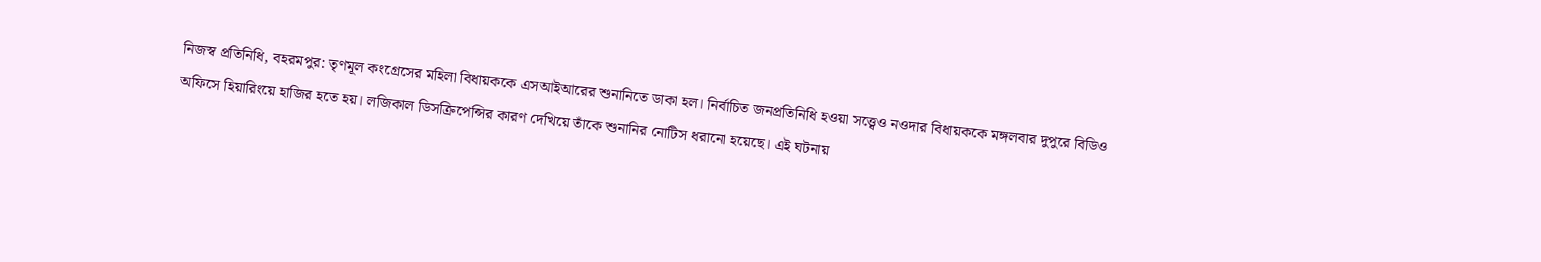নিজস্ব প্রতিনিধি, বহরমপুর: তৃণমূল কংগ্রেসের মহিলা বিধায়ককে এসআইআরের শুনানিতে ডাকা হল। নির্বাচিত জনপ্রতিনিধি হওয়া সত্ত্বেও নওদার বিধায়ককে মঙ্গলবার দুপুরে বিডিও অফিসে হিয়ারিংয়ে হাজির হতে হয়। লজিকাল ডিসক্রিপেন্সির কারণ দেখিয়ে তাঁকে শুনানির নোটিস ধরানো হয়েছে। এই ঘটনায়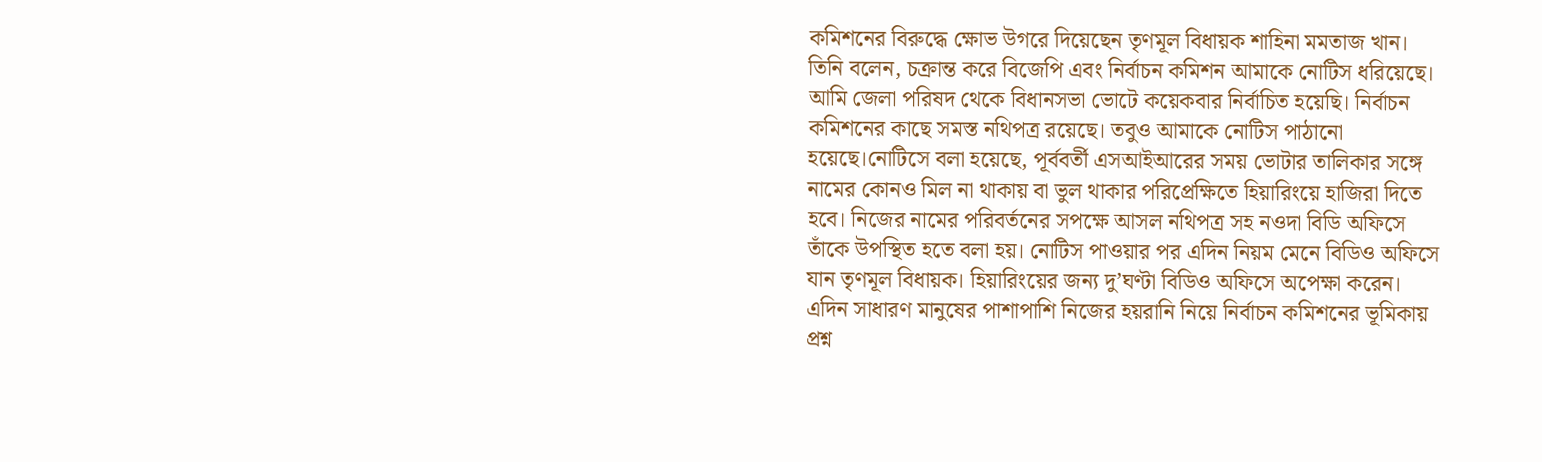কমিশনের বিরুদ্ধে ক্ষোভ উগরে দিয়েছেন তৃণমূল বিধায়ক শাহিনা মমতাজ খান। তিনি বলেন, চক্রান্ত করে বিজেপি এবং নির্বাচন কমিশন আমাকে নোটিস ধরিয়েছে। আমি জেলা পরিষদ থেকে বিধানসভা ভোটে কয়েকবার নির্বাচিত হয়েছি। নির্বাচন কমিশনের কাছে সমস্ত নথিপত্র রয়েছে। তবুও আমাকে নোটিস পাঠানো হয়েছে।নোটিসে বলা হয়েছে, পূর্ববর্তী এসআইআরের সময় ভোটার তালিকার সঙ্গে নামের কোনও মিল না থাকায় বা ভুল থাকার পরিপ্রেক্ষিতে হিয়ারিংয়ে হাজিরা দিতে হবে। নিজের নামের পরিবর্তনের সপক্ষে আসল নথিপত্র সহ নওদা বিডি অফিসে তাঁকে উপস্থিত হতে বলা হয়। নোটিস পাওয়ার পর এদিন নিয়ম মেনে বিডিও অফিসে যান তৃণমূল বিধায়ক। হিয়ারিংয়ের জন্য দু’ঘণ্টা বিডিও অফিসে অপেক্ষা করেন। এদিন সাধারণ মানুষের পাশাপাশি নিজের হয়রানি নিয়ে নির্বাচন কমিশনের ভূমিকায় প্রশ্ন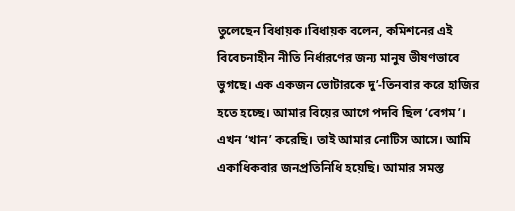তুলেছেন বিধায়ক।বিধায়ক বলেন, কমিশনের এই বিবেচনাহীন নীতি নির্ধারণের জন্য মানুষ ভীষণভাবে ভুগছে। এক একজন ভোটারকে দু’-তিনবার করে হাজির হতে হচ্ছে। আমার বিয়ের আগে পদবি ছিল ‘বেগম’। এখন ‘খান’ করেছি। তাই আমার নোটিস আসে। আমি একাধিকবার জনপ্রতিনিধি হয়েছি। আমার সমস্ত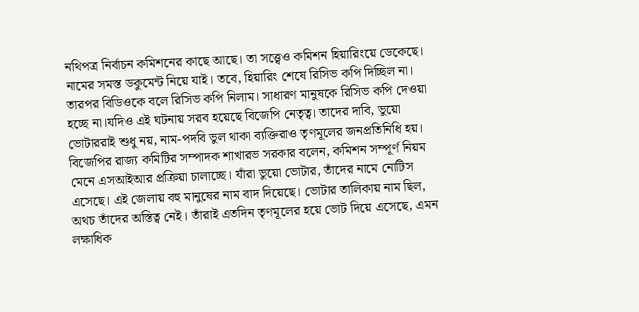নথিপত্র নির্বাচন কমিশনের কাছে আছে। তা সত্ত্বেও কমিশন হিয়ারিংয়ে ডেকেছে। নামের সমস্ত ডকুমেন্ট নিয়ে যাই। তবে, হিয়ারিং শেষে রিসিভ কপি দিচ্ছিল না। তারপর বিডিওকে বলে রিসিভ কপি নিলাম। সাধারণ মানুষকে রিসিভ কপি দেওয়া হচ্ছে না।যদিও এই ঘটনায় সরব হয়েছে বিজেপি নেতৃত্ব। তাদের দাবি, ভুয়ো ভোটাররাই শুধু নয়, নাম-পদবি ভুল থাকা ব্যক্তিরাও তৃণমূলের জনপ্রতিনিধি হয়। বিজেপির রাজ্য কমিটির সম্পাদক শাখারভ সরকার বলেন, কমিশন সম্পূর্ণ নিয়ম মেনে এসআইআর প্রক্রিয়া চালাচ্ছে। যাঁরা ভুয়ো ভোটার, তাঁদের নামে নোটিস এসেছে। এই জেলায় বহু মানুষের নাম বাদ দিয়েছে। ভোটার তালিকায় নাম ছিল, অথচ তাঁদের অস্তিত্ব নেই। তাঁরাই এতদিন তৃণমূলের হয়ে ভোট দিয়ে এসেছে, এমন লক্ষাধিক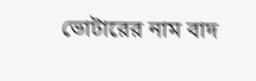ভোটারের নাম বাদ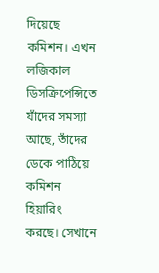দিয়েছে কমিশন। এখন লজিকাল ডিসক্রিপেন্সিতে যাঁদের সমস্যা আছে, তাঁদের ডেকে পাঠিয়ে কমিশন হিয়ারিং করছে। সেখানে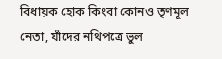বিধায়ক হোক কিংবা কোনও তৃণমূল নেতা, যাঁদের নথিপত্রে ভুল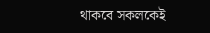থাকবে সকলকেই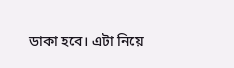ডাকা হবে। এটা নিয়ে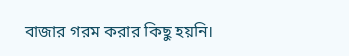বাজার গরম করার কিছু হয়নি।